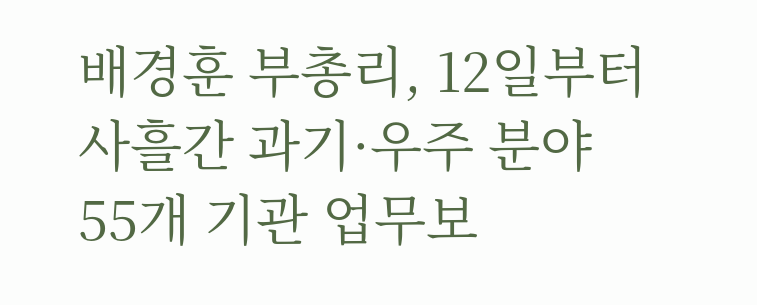배경훈 부총리, 12일부터 사흘간 과기·우주 분야 55개 기관 업무보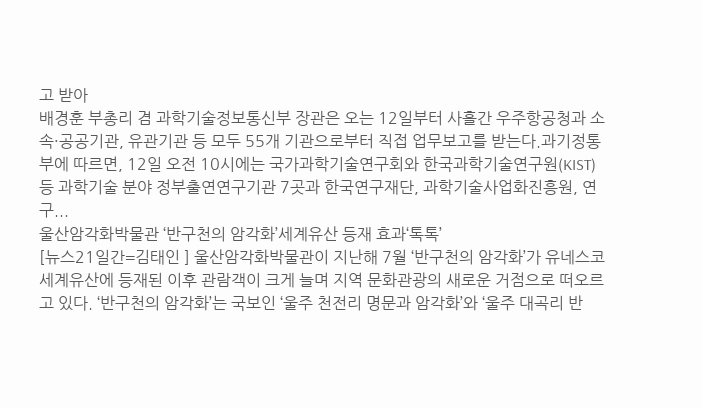고 받아
배경훈 부총리 겸 과학기술정보통신부 장관은 오는 12일부터 사흘간 우주항공청과 소속·공공기관, 유관기관 등 모두 55개 기관으로부터 직접 업무보고를 받는다.과기정통부에 따르면, 12일 오전 10시에는 국가과학기술연구회와 한국과학기술연구원(KIST) 등 과학기술 분야 정부출연연구기관 7곳과 한국연구재단, 과학기술사업화진흥원, 연구...
울산암각화박물관 ‘반구천의 암각화’세계유산 등재 효과‘톡톡’
[뉴스21일간=김태인 ] 울산암각화박물관이 지난해 7월 ‘반구천의 암각화’가 유네스코 세계유산에 등재된 이후 관람객이 크게 늘며 지역 문화관광의 새로운 거점으로 떠오르고 있다. ‘반구천의 암각화’는 국보인 ‘울주 천전리 명문과 암각화’와 ‘울주 대곡리 반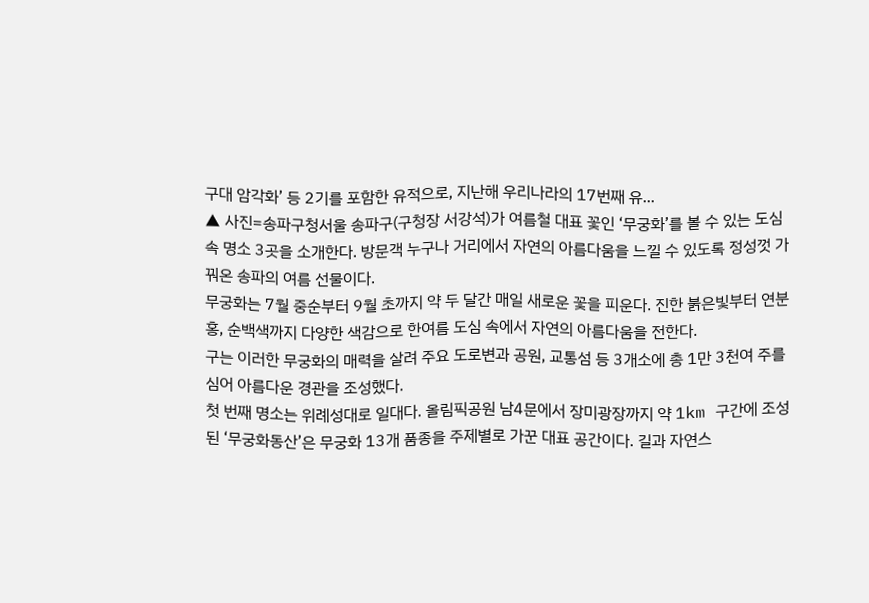구대 암각화’ 등 2기를 포함한 유적으로, 지난해 우리나라의 17번째 유...
▲ 사진=송파구청서울 송파구(구청장 서강석)가 여름철 대표 꽃인 ‘무궁화’를 볼 수 있는 도심 속 명소 3곳을 소개한다. 방문객 누구나 거리에서 자연의 아름다움을 느낄 수 있도록 정성껏 가꿔온 송파의 여름 선물이다.
무궁화는 7월 중순부터 9월 초까지 약 두 달간 매일 새로운 꽃을 피운다. 진한 붉은빛부터 연분홍, 순백색까지 다양한 색감으로 한여름 도심 속에서 자연의 아름다움을 전한다.
구는 이러한 무궁화의 매력을 살려 주요 도로변과 공원, 교통섬 등 3개소에 총 1만 3천여 주를 심어 아름다운 경관을 조성했다.
첫 번째 명소는 위례성대로 일대다. 올림픽공원 남4문에서 장미광장까지 약 1km 구간에 조성된 ‘무궁화동산’은 무궁화 13개 품종을 주제별로 가꾼 대표 공간이다. 길과 자연스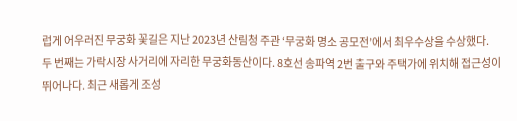럽게 어우러진 무궁화 꽃길은 지난 2023년 산림청 주관 ‘무궁화 명소 공모전’에서 최우수상을 수상했다.
두 번째는 가락시장 사거리에 자리한 무궁화동산이다. 8호선 송파역 2번 출구와 주택가에 위치해 접근성이 뛰어나다. 최근 새롭게 조성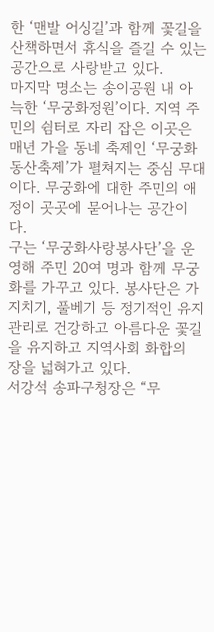한 ‘맨발 어싱길’과 함께 꽃길을 산책하면서 휴식을 즐길 수 있는 공간으로 사랑받고 있다.
마지막 명소는 송이공원 내 아늑한 ‘무궁화정원’이다. 지역 주민의 쉼터로 자리 잡은 이곳은 매년 가을 동네 축제인 ‘무궁화동산축제’가 펼쳐지는 중심 무대이다. 무궁화에 대한 주민의 애정이 곳곳에 묻어나는 공간이다.
구는 ‘무궁화사랑봉사단’을 운영해 주민 20여 명과 함께 무궁화를 가꾸고 있다. 봉사단은 가지치기, 풀베기 등 정기적인 유지 관리로 건강하고 아름다운 꽃길을 유지하고 지역사회 화합의 장을 넓혀가고 있다.
서강석 송파구청장은 “무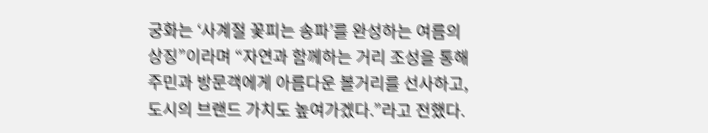궁화는 ‘사계절 꽃피는 송파’를 완성하는 여름의 상징”이라며 “자연과 함께하는 거리 조성을 통해 주민과 방문객에게 아름다운 볼거리를 선사하고, 도시의 브랜드 가치도 높여가겠다.”라고 전했다.